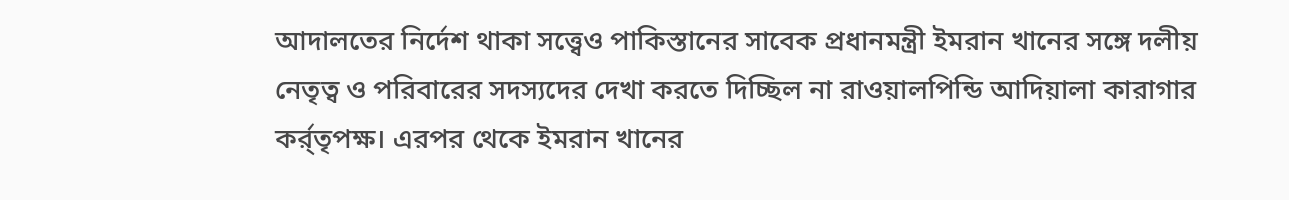আদালতের নির্দেশ থাকা সত্ত্বেও পাকিস্তানের সাবেক প্রধানমন্ত্রী ইমরান খানের সঙ্গে দলীয় নেতৃত্ব ও পরিবারের সদস্যদের দেখা করতে দিচ্ছিল না রাওয়ালপিন্ডি আদিয়ালা কারাগার কর্র্তৃপক্ষ। এরপর থেকে ইমরান খানের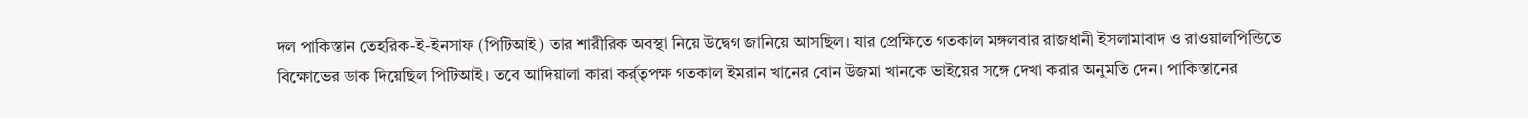দল পাকিস্তান তেহরিক-ই-ইনসাফ (পিটিআই) তার শারীরিক অবস্থা নিয়ে উদ্বেগ জানিয়ে আসছিল। যার প্রেক্ষিতে গতকাল মঙ্গলবার রাজধানী ইসলামাবাদ ও রাওয়ালপিন্ডিতে বিক্ষোভের ডাক দিয়েছিল পিটিআই। তবে আদিয়ালা কারা কর্র্তৃপক্ষ গতকাল ইমরান খানের বোন উজমা খানকে ভাইয়ের সঙ্গে দেখা করার অনুমতি দেন। পাকিস্তানের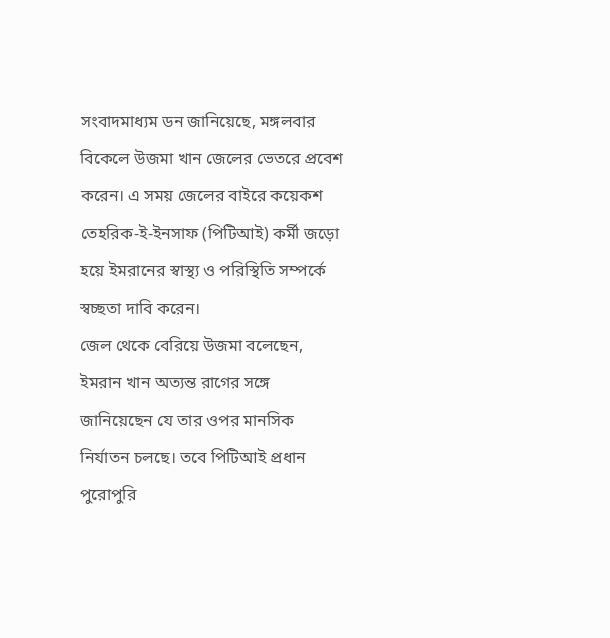সংবাদমাধ্যম ডন জানিয়েছে, মঙ্গলবার বিকেলে উজমা খান জেলের ভেতরে প্রবেশ করেন। এ সময় জেলের বাইরে কয়েকশ তেহরিক-ই-ইনসাফ (পিটিআই) কর্মী জড়ো হয়ে ইমরানের স্বাস্থ্য ও পরিস্থিতি সম্পর্কে স্বচ্ছতা দাবি করেন।
জেল থেকে বেরিয়ে উজমা বলেছেন, ইমরান খান অত্যন্ত রাগের সঙ্গে জানিয়েছেন যে তার ওপর মানসিক নির্যাতন চলছে। তবে পিটিআই প্রধান পুরোপুরি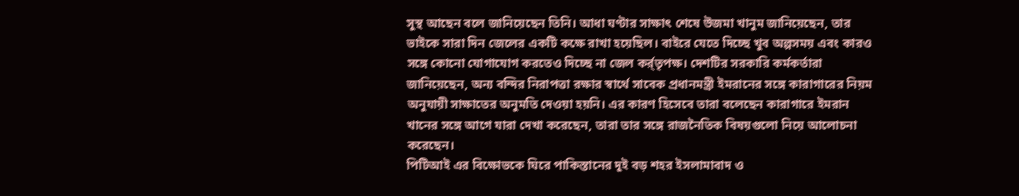সুস্থ আছেন বলে জানিয়েছেন তিনি। আধা ঘণ্টার সাক্ষাৎ শেষে উজমা খানুম জানিয়েছেন, তার ভাইকে সারা দিন জেলের একটি কক্ষে রাখা হয়েছিল। বাইরে যেতে দিচ্ছে খুব অল্পসময় এবং কারও সঙ্গে কোনো যোগাযোগ করতেও দিচ্ছে না জেল কর্র্তৃপক্ষ। দেশটির সরকারি কর্মকর্তারা জানিয়েছেন, অন্য বন্দির নিরাপত্তা রক্ষার স্বার্থে সাবেক প্রধানমন্ত্রী ইমরানের সঙ্গে কারাগারের নিয়ম অনুযায়ী সাক্ষাতের অনুমতি দেওয়া হয়নি। এর কারণ হিসেবে তারা বলেছেন কারাগারে ইমরান খানের সঙ্গে আগে যারা দেখা করেছেন, তারা তার সঙ্গে রাজনৈতিক বিষয়গুলো নিয়ে আলোচনা করেছেন।
পিটিআই এর বিক্ষোভকে ঘিরে পাকিস্তানের দুই বড় শহর ইসলামাবাদ ও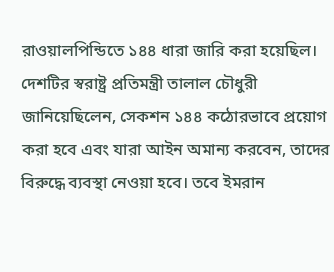রাওয়ালপিন্ডিতে ১৪৪ ধারা জারি করা হয়েছিল। দেশটির স্বরাষ্ট্র প্রতিমন্ত্রী তালাল চৌধুরী জানিয়েছিলেন, সেকশন ১৪৪ কঠোরভাবে প্রয়োগ করা হবে এবং যারা আইন অমান্য করবেন, তাদের বিরুদ্ধে ব্যবস্থা নেওয়া হবে। তবে ইমরান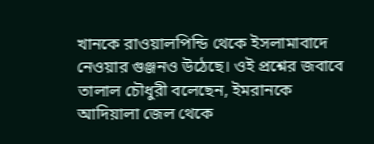খানকে রাওয়ালপিন্ডি থেকে ইসলামাবাদে নেওয়ার গুঞ্জনও উঠেছে। ওই প্রশ্নের জবাবে তালাল চৌধুরী বলেছেন, ইমরানকে আদিয়ালা জেল থেকে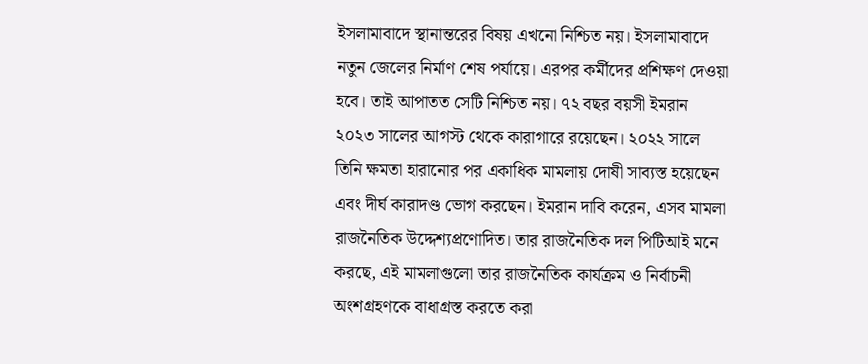ইসলামাবাদে স্থানান্তরের বিষয় এখনো নিশ্চিত নয়। ইসলামাবাদে নতুন জেলের নির্মাণ শেষ পর্যায়ে। এরপর কর্মীদের প্রশিক্ষণ দেওয়া হবে। তাই আপাতত সেটি নিশ্চিত নয়। ৭২ বছর বয়সী ইমরান ২০২৩ সালের আগস্ট থেকে কারাগারে রয়েছেন। ২০২২ সালে তিনি ক্ষমতা হারানোর পর একাধিক মামলায় দোষী সাব্যস্ত হয়েছেন এবং দীর্ঘ কারাদণ্ড ভোগ করছেন। ইমরান দাবি করেন, এসব মামলা রাজনৈতিক উদ্দেশ্যপ্রণোদিত। তার রাজনৈতিক দল পিটিআই মনে করছে, এই মামলাগুলো তার রাজনৈতিক কার্যক্রম ও নির্বাচনী অংশগ্রহণকে বাধাগ্রস্ত করতে করা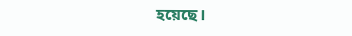হয়েছে।